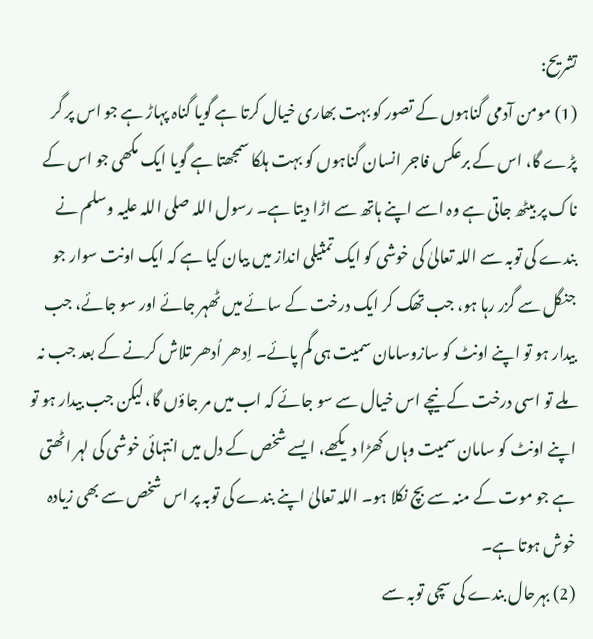تشریح:
(1) مومن آدمی گناہوں کے تصور کو بہت بھاری خیال کرتا ہے گویا گناہ پہاڑ ہے جو اس پر گر پڑے گا، اس کے برعکس فاجر انسان گناہوں کو بہت ہلکا سمجھتا ہے گویا ایک مکھی جو اس کے ناک پر بیٹھ جاتی ہے وہ اسے اپنے ہاتھ سے اڑا دیتا ہے۔ رسول اللہ صلی اللہ علیہ وسلم نے بندے کی توبہ سے اللہ تعالیٰ کی خوشی کو ایک تمثیلی انداز میں بیان کیا ہے کہ ایک اونت سوار جو جنگل سے گزر رہا ہو، جب تھک کر ایک درخت کے سائے میں ٹھہر جائے اور سو جائے، جب بیدار ہو تو اپنے اونٹ کو سازوسامان سمیت ہی گم پائے۔ اِدھر اُدھر تلاش کرنے کے بعد جب نہ ملے تو اسی درخت کے نیچے اس خیال سے سو جائے کہ اب میں مر جاؤں گا، لیکن جب بیدار ہو تو اپنے اونٹ کو سامان سمیت وہاں کھڑا دیکھے، ایسے شخص کے دل میں انتہائی خوشی کی لہر اٹھتی ہے جو موت کے منہ سے بچ نکلا ہو۔ اللہ تعالیٰ اپنے بندے کی توبہ پر اس شخص سے بھی زیادہ خوش ہوتا ہے۔
(2) بہرحال بندے کی سچی توبہ سے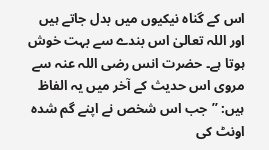اس کے گناہ نیکیوں میں بدل جاتے ہیں اور اللہ تعالیٰ اس بندے سے بہت خوش ہوتا ہے۔ حضرت انس رضی اللہ عنہ سے مروی اس حدیث کے آخر میں یہ الفاظ ہیں: ’’جب اس شخص نے اپنے گم شدہ اونٹ کی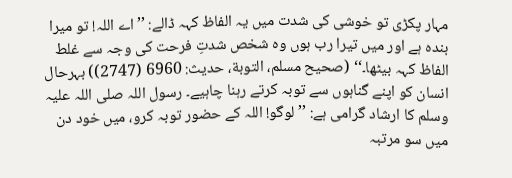مہار پکڑی تو خوشی کی شدت میں یہ الفاظ کہہ ڈالے: ’’اے اللہ! تو میرا بندہ ہے اور میں تیرا رب ہوں وہ شخص شدتِ فرحت کی وجہ سے غلط الفاظ کہہ بیٹھا۔‘‘ (صحیح مسلم، التوبة، حدیث: 6960 (2747)) بہرحال انسان کو اپنے گناہوں سے توبہ کرتے رہنا چاہیے۔ رسول اللہ صلی اللہ علیہ وسلم کا ارشاد گرامی ہے: ’’لوگو! اللہ کے حضور توبہ کرو، میں خود دن میں سو مرتبہ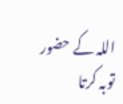اللہ کے حضور توبہ کرتا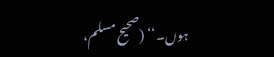ہوں۔‘‘ (صحیح مسلم،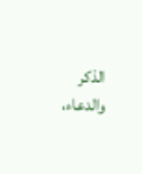الذکر والدعاء،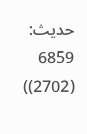حدیث: 6859 (2702))